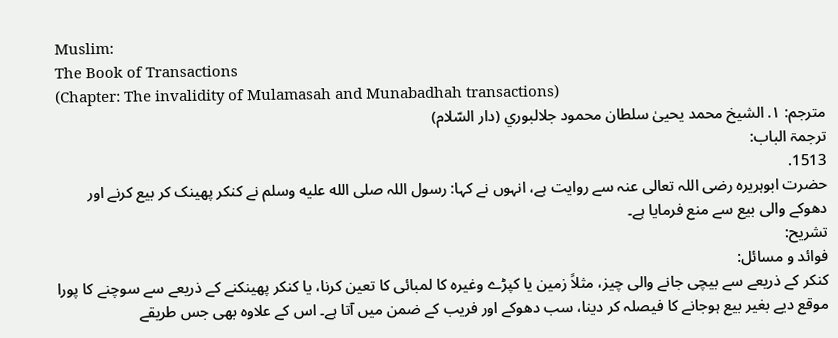Muslim:
The Book of Transactions
(Chapter: The invalidity of Mulamasah and Munabadhah transactions)
مترجم: ١. الشيخ محمد يحيىٰ سلطان محمود جلالبوري (دار السّلام)
ترجمۃ الباب:
1513.
حضرت ابوہریرہ رضی اللہ تعالی عنہ سے روایت ہے، انہوں نے کہا: رسول اللہ صلى الله عليه وسلم نے کنکر پھینک کر بیع کرنے اور دھوکے والی بیع سے منع فرمایا ہے۔
تشریح:
فوائد و مسائل:
کنکر کے ذریعے سے بیچی جانے والی چیز، مثلاً زمین یا کپڑے وغیرہ کا لمبائی کا تعین کرنا، یا کنکر پھینکنے کے ذریعے سے سوچنے کا پورا موقع دیے بغیر بیع ہوجانے کا فیصلہ کر دینا، سب دھوکے اور فریب کے ضمن میں آتا ہے۔ اس کے علاوہ بھی جس طریقے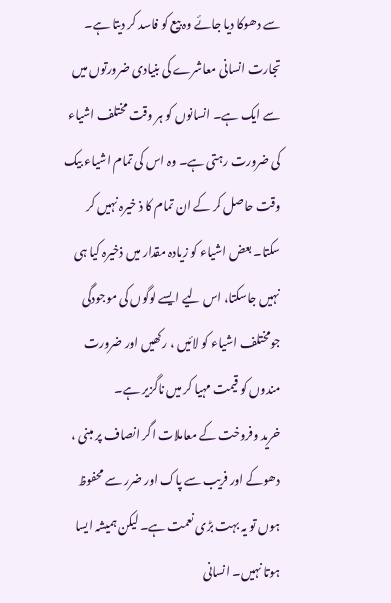سے دھوکا دیا جائے وہ بیع کو فاسد کر دیتا ہے۔
تجارت انسانی معاشرے کی بنیادی ضرورتوں میں سے ایک ہے۔ انسانوں کو ہر وقت مختلف اشیاء کی ضرورت رہتی ہے۔ وہ اس کی تمام اشیاء بیک وقت حاصل کر کے ان تمام کا ذ خیرہ نہیں کر سکتا۔ بعض اشیاء کو زیادہ مقدار میں ذخیرہ کیا ہی نہیں جاسکتا، اس لیے ایسے لوگوں کی موجودگی جومختلف اشیاء کو لائیں ، رکھیں اور ضرورت مندوں کو قیمت مہیا کر میں ناگزیر ہے۔
خرید وفروخت کے معاملات اگر انصاف پر مبنی ، دھوکے اور فریب سے پاک اور ضرر سے محفوظ ہوں تو یہ بہت بڑی نعمت ہے۔ لیکن ہمیشہ ایسا ہوتا نہیں۔ انسانی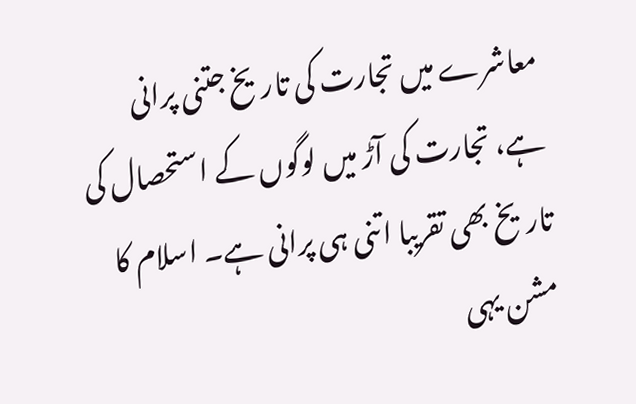معاشرے میں تجارت کی تاریخ جتنی پرانی ہے، تجارت کی آڑ میں لوگوں کے استحصال کی تاریخ بھی تقریبا اتنی ہی پرانی ہے۔ اسلام کا مشن یہی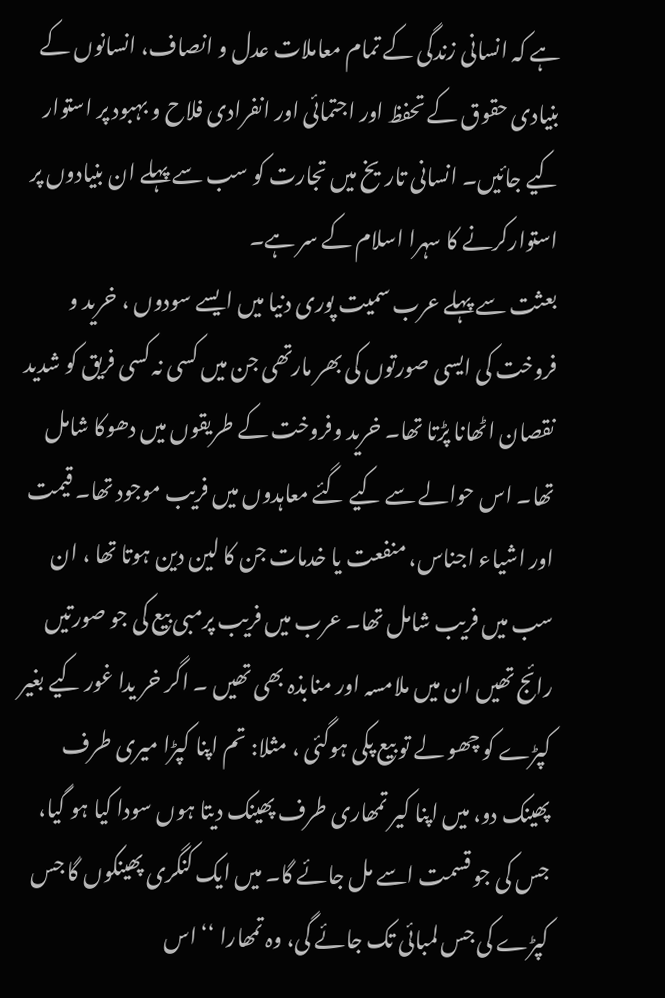ہے کہ انسانی زندگی کے تمام معاملات عدل و انصاف، انسانوں کے بنیادی حقوق کے تحفظ اور اجتمائی اور انفرادی فلاح و بہبود پر استوار کیے جائیں۔ انسانی تاریخ میں تجارت کو سب سے پہلے ان بنیادوں پر استوارکرنے کا سہرا اسلام کے سر ہے۔
بعثت سے پہلے عرب سمیت پوری دنیا میں ایسے سودوں ، خرید و فروخت کی ایسی صورتوں کی بھر مارتھی جن میں کسی نہ کسی فریق کو شدید نقصان اٹھانا پڑتا تھا۔ خرید وفروخت کے طریقوں میں دھوکا شامل تھا۔ اس حوالے سے کیے گئے معاہدوں میں فریب موجود تھا۔ قیمت اور اشیاء اجناس، منفعت یا خدمات جن کا لین دین ہوتا تھا ، ان سب میں فریب شامل تھا۔ عرب میں فریب پرمبی بیع کی جو صورتیں رائج تھیں ان میں ملامسہ اور منابذہ بھی تھیں ۔ اگر خر یدا غور کیے بغیر کپڑے کو چھو لے تو بیع پکی ہوگئی ، مثلا: تم اپنا کپڑا میری طرف پھینک دو، میں اپنا کیر تمھاری طرف پھینک دیتا ہوں سودا کیا ہو گیا، جس کی جو قسمت اسے مل جائے گا۔ میں ایک کنگری پھینکوں گا جس کپڑے کی جس لمبائی تک جائے گی، وہ تمھارا ‘‘ اس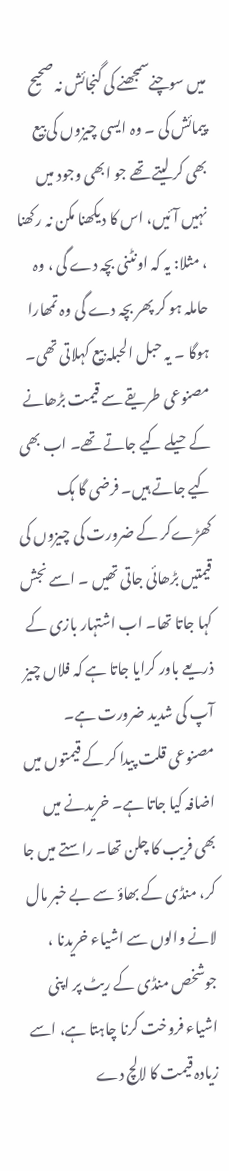میں سوچنےسمجھنے کی گنجائش نہ صحیح پیمائش کی ۔ وہ ایسی چیزوں کی بیع بھی کر لیتے تھے جو ابھی وجود میں نہیں آئیں، اس کا دیکھنا مکن نہ رکھنا ، مثلا: یہ کہ اونٹنی بچہ دے گی ، وہ حاملہ ہو کر پھر بچہ دے گی وہ تمھارا ہوگا ۔ یہ حبل الحبلہ بیع کہلاتی تھی۔
مصنوعی طریقے سے قیمت بڑھانے کے حیلے کیے جاتے تھے۔ اب بھی کیے جاتے ہیں۔ فرضی گا ہک کھڑےکر کے ضرورت کی چیزوں کی قیمتیں بڑھائی جاتی تھیں ۔ اسے نجش کہا جاتا تھا۔ اب اشتہار بازی کے ذریعے باور کرایا جاتا ہے کہ فلاں چیز آپ کی شدید ضرورت ہے۔ مصنوعی قلت پیدا کر کے قیمتوں میں اضافہ کیا جاتا ہے۔ خریدنے میں بھی فریب کا چلن تھا۔ راستے میں جا کر، منڈی کے بھاؤ سے بے خبر مال لانے والوں سے اشیاء خریدنا ، جوشخص منڈی کے ریٹ پر اپنی اشیاء فروخت کرنا چاہتا ہے، اسے زیادہ قیمت کا لالچ دے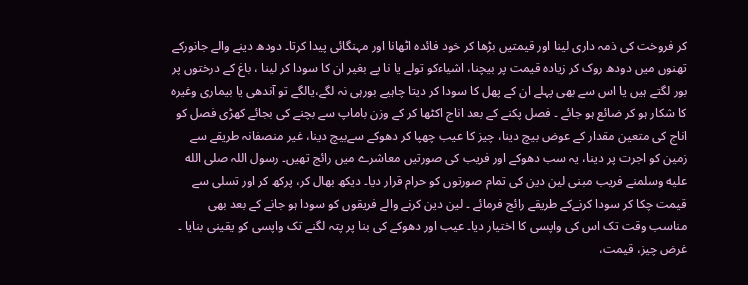کر فروخت کی ذمہ داری لینا اور قیمتیں بڑھا کر خود فائدہ اٹھانا اور مہنگائی پیدا کرتا۔ دودھ دینے والے جانورکے تھنوں میں دودھ روک کر زیادہ قیمت پر بیچنا، اشیاءکو تولے یا نا پے بغیر ان کا سودا کر لینا ، باغ کے درختوں پر بور لگتے ہیں یا اس سے بھی پہلے ان کے پھل کا سودا کر دیتا چاہیے بورہی نہ لگے،یالگے تو آندھی یا بیماری وغیرہ کا شکار ہو کر ضائع ہو جائے ۔ فصل پکنے کے بعد اناج اکٹھا کر کے وزن باماپ سے بچنے کی بجائے کھڑی فصل کو اناج کی متعین مقدار کے عوض بیچ دینا، چیز کا عیب چھپا کر دھوکے سےبیچ دینا، غیر منصفانہ طریقے سے زمین کو اجرت پر دینا، یہ سب دھوکے اور فریب کی صورتیں معاشرے میں رائج تھیں۔ رسول اللہ صلى الله عليه وسلمنے فریب مبنی لین دین کی تمام صورتوں کو حرام قرار دیا۔ دیکھ بھال کر، پرکھ کر اور تسلی سے قیمت چکا کر سودا کرنےکے طریقے رائج فرمائے ۔ لین دین کرنے والے فریقوں کو سودا ہو جانے کے بعد بھی مناسب وقت تک اس کی واپسی کا اختیار دیا۔ عیب اور دھوکے کی بنا پر پتہ لگنے تک واپسی کو یقینی بنایا ۔ غرض چیز، قیمت،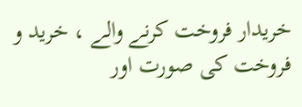خریدار فروخت کرنے والے ، خرید و فروخت کی صورت اور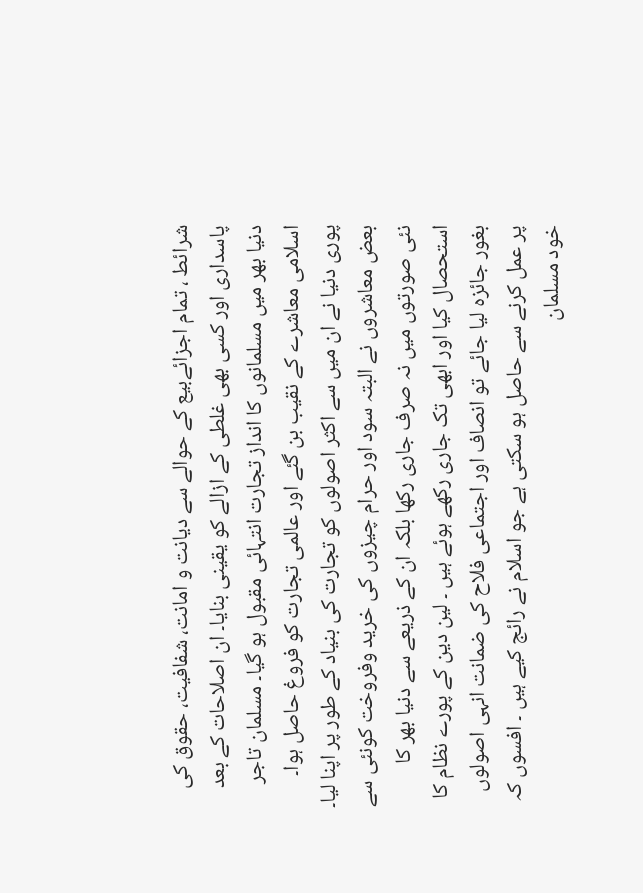شرائط ، تمام اجزائےبیع کے حوالے سے دیانت و امانت، شفافیت، حقوق کی پاسداری اور کسی بھی غلطی کے ازالے کو یقینی بنایا۔ ان اصلاحات کے بعد دنیا بھر میں مسلمانوں کا انداز تجارت انتہائی مقبول ہو گیا۔ مسلمان تاجر اسلامی معاشرے کے نقیب بن گئے اور عالمی تجارت کو فروغ حاصل ہوا۔ پوری دنیا نے ان میں سے اکثر اصولوں کو تجارت کی بنیاد کے طور پر اپنا لیا۔ بعض معاشروں نے البتہ سود اور حرام چیزوں کی خرید وفروخت کونئی سے نئی صورتوں میں نہ صرف جاری رکھا بلکہ ان کے ذریعے سے دنیا بھر کا استحصال کیا اور ابھی تک جاری رکھے ہوئے ہیں ۔ لین دین کے پورے نظام کا بغور جائزہ لیا جائے تو انصاف اور اجتماعی فلاح کی ضمانت انہی اصولوں پر عمل کرنے سے حاصل ہو سکتی ہے جو اسلام نے رائج کیے ہیں ۔ افسوں کہ خود مسلمان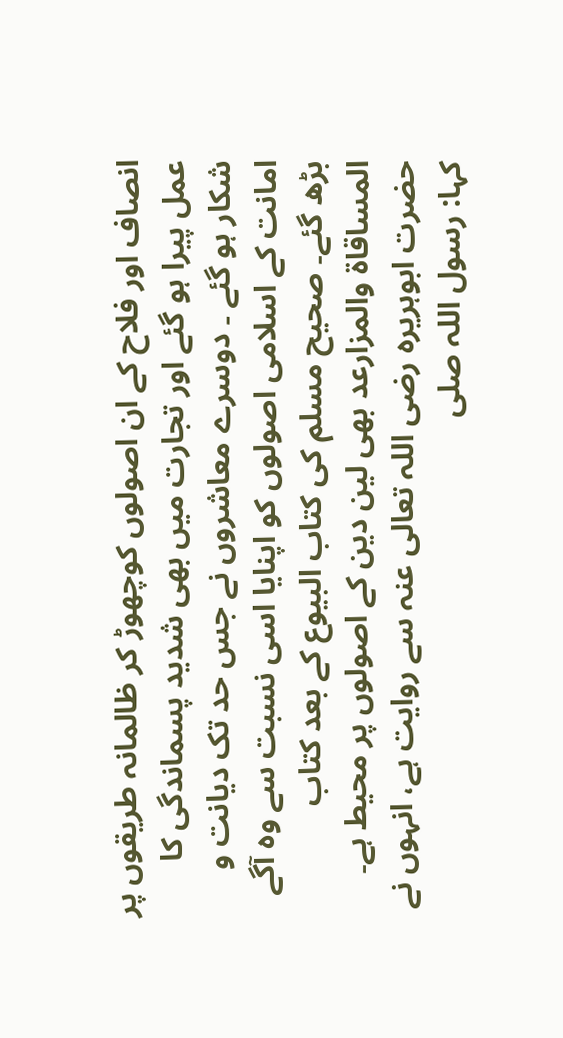انصاف اور فلاح کے ان اصولوں کوچھوڑ کر ظالمانہ طریقوں پر عمل پیرا ہو گئے اور تجارت میں بھی شدید پسماندگی کا شکار ہو گئے ۔ دوسرے معاشروں نے جس حد تک دیانت و امانت کے اسلامی اصولوں کو اپنایا اسی نسبت سے وہ آگے بڑھ گئے۔ صحیح مسلم کی کتاب البیوع کے بعد کتاب المساقاة والمزارعد بھی لین دین کے اصولوں پر محیط ہے۔
حضرت ابوہریرہ رضی اللہ تعالی عنہ سے روایت ہے، انہوں نے کہا: رسول اللہ صلى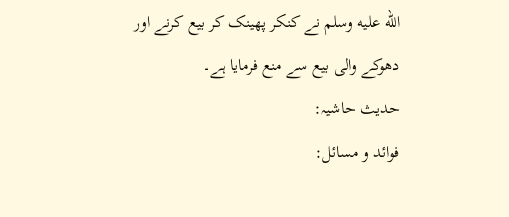الله عليه وسلم نے کنکر پھینک کر بیع کرنے اور دھوکے والی بیع سے منع فرمایا ہے۔
حدیث حاشیہ:
فوائد و مسائل: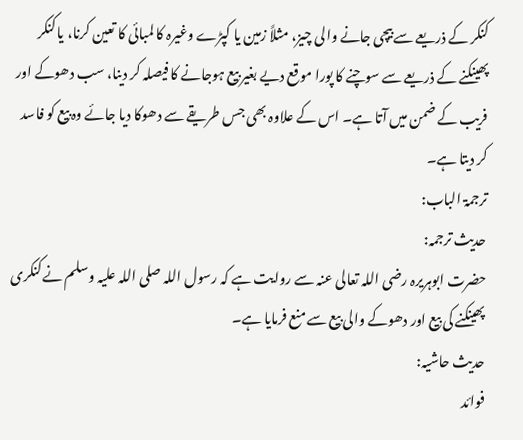کنکر کے ذریعے سے بیچی جانے والی چیز، مثلاً زمین یا کپڑے وغیرہ کا لمبائی کا تعین کرنا، یا کنکر پھینکنے کے ذریعے سے سوچنے کا پورا موقع دیے بغیر بیع ہوجانے کا فیصلہ کر دینا، سب دھوکے اور فریب کے ضمن میں آتا ہے۔ اس کے علاوہ بھی جس طریقے سے دھوکا دیا جائے وہ بیع کو فاسد کر دیتا ہے۔
ترجمۃ الباب:
حدیث ترجمہ:
حضرت ابوہریرہ رضی اللہ تعالی عنہ سے روایت ہے کہ رسول اللہ صلی اللہ علیہ وسلم نے کنکری پھینکنے کی بیع اور دھوکے والی بیع سے منع فرمایا ہے۔
حدیث حاشیہ:
فوائد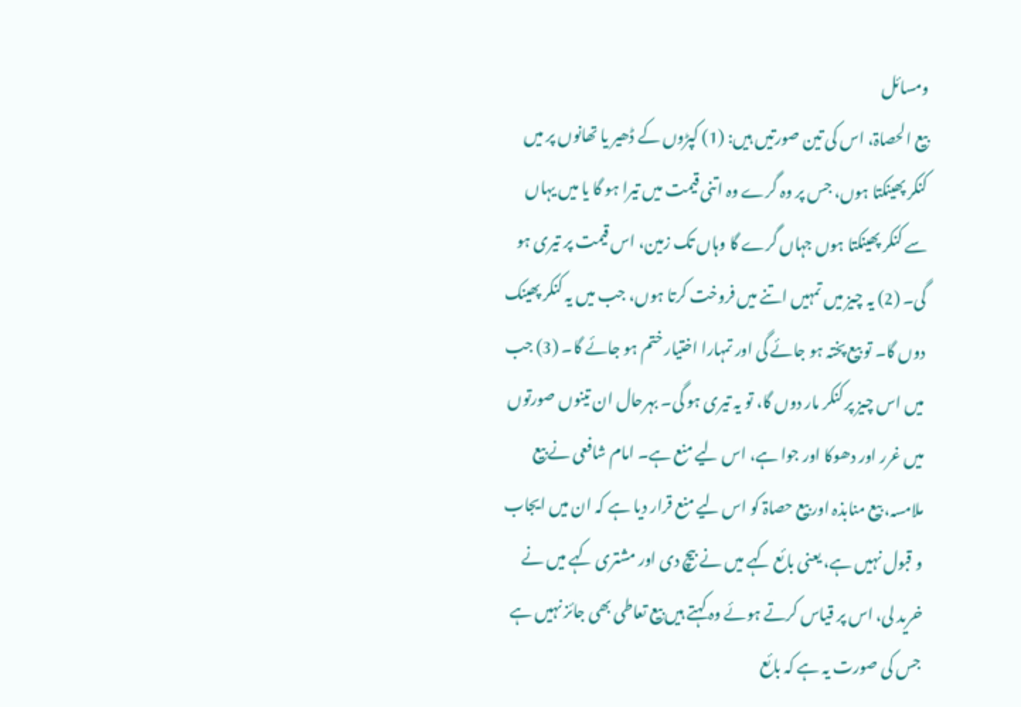ومسائل
بیع الحصاۃ، اس کی تین صورتیں ہیں: (1) کپڑوں کے ڈھیر یا تھانوں پر میں کنکر پھینکتا ہوں، جس پر وہ گرے وہ اتنی قیمت میں تیرا ہو گا یا میں یہاں سے کنکر پھینکتا ہوں جہاں گرے گا وہاں تک زمین، اس قیمت پر تیری ہو گی۔ (2) یہ چیز میں تمہیں اتنے میں فروخت کرتا ہوں، جب میں یہ کنکر پھینک دوں گا۔ تو بیع پختہ ہو جائے گی اور تمہارا اختیار ختم ہو جائے گا۔ (3) جب میں اس چیز پر کنکر مار دوں گا، تو یہ تیری ہو گی۔ بہرحال ان تینوں صورتوں میں غرر اور دھوکا اور جوا ہے، اس لیے منع ہے۔ امام شافعی نے بیع ملامسہ، بیع منابذہ اور بیع حصاۃ کو اس لیے منع قرار دیا ہے کہ ان میں ایجاب و قبول نہیں ہے، یعنی بائع کہے میں نے بیچ دی اور مشتری کہے میں نے خرید لی، اس پر قیاس کرتے ہوئے وہ کہتے ہیں بیع تعاطی بھی جائز نہیں ہے جس کی صورت یہ ہے کہ بائع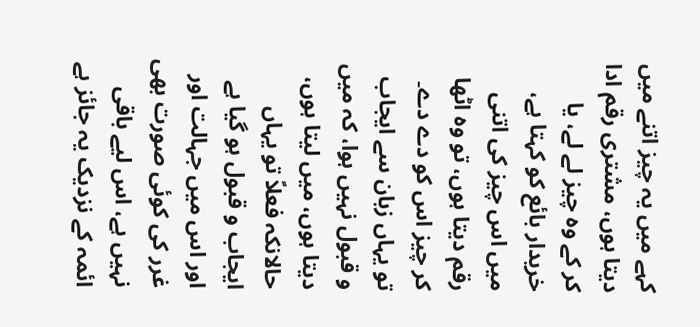کہے میں یہ چیز اتنے میں دیتا ہوں، مشتری رقم ادا کر کے وہ چیز لے لے، یا خریدار بائع کو کہتا ہے، میں اس چیز کی اتنی رقم دیتا ہوں، تو وہ اٹھا کر چیز اس کو دے دے۔ تو یہاں زبان سے ایجاب و قبول نہیں ہوا، کہ میں دیتا ہوں، میں لیتا ہوں، حالانکہ فعلاً تو یہاں ایجاب و قبول ہو گیا ہے اور اس میں جہالت اور غرر کی کوئی صورت بھی نہیں ہے، اس لیے باقی ائمہ کے نزدیک یہ جائز ہے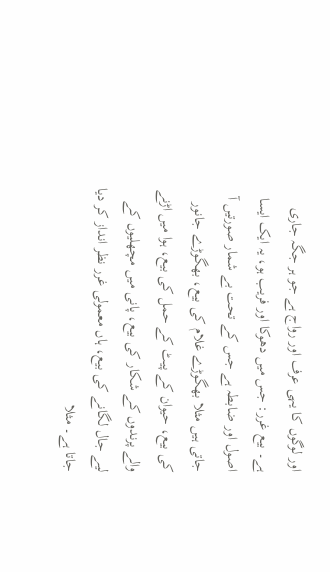اور لوگوں کا یہی عرف اور رواج ہے جو ہر جگہ جاری ہے۔ بیع غرر: جس میں دھوکا اور فریب ہو، یہ ایک ایسا اصول اور ضابطہ ہے جس کے تحت بے شمار صورتیں آ جاتی ہیں مثلا بھگوڑے غلام کی بیع، بھگوڑے جانور کی بیع، حیوان کے پیٹ کے حمل کی بیع، ہوا میں اڑنے والے پرندوں کے شکار کی بیع، پانی میں مچھلیوں کے لیے جال لگانے کی بیع، ہاں معمولی غرر نظر انداز کر دیا جاتا ہے۔ مثلا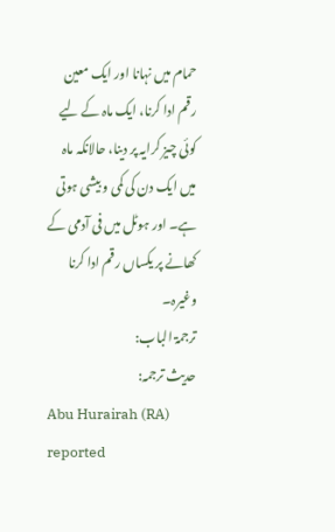حمام میں نہانا اور ایک معین رقم ادا کرنا، ایک ماہ کے لیے کوئی چیز کرایہ پر دینا، حالانکہ ماہ میں ایک دن کی کمی و بیشی ہوتی ہے۔ اور ہوٹل میں فی آدمی کے کھانے پر یکساں رقم ادا کرنا وغیرہ۔
ترجمۃ الباب:
حدیث ترجمہ:
Abu Hurairah (RA) reported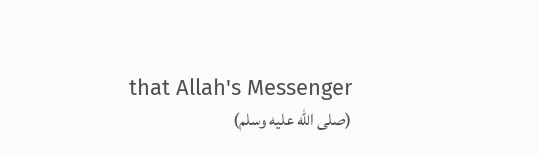that Allah's Messenger (صلى الله عليه وسلم)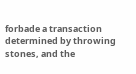forbade a transaction determined by throwing stones, and the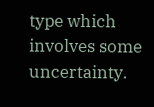type which involves some uncertainty.